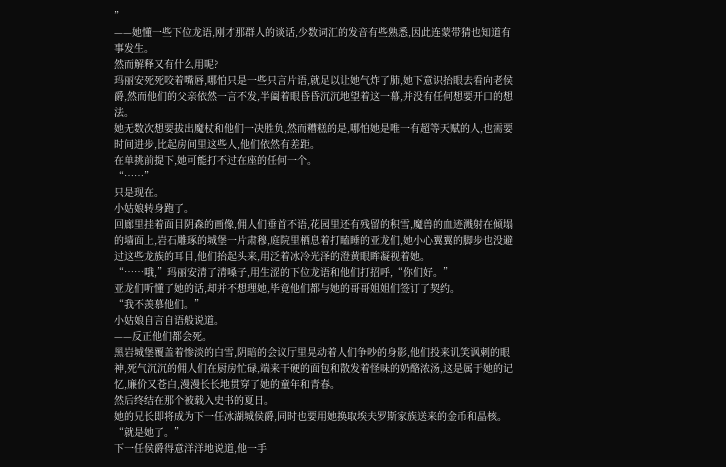”
——她懂一些下位龙语,刚才那群人的谈话,少数词汇的发音有些熟悉,因此连蒙带猜也知道有事发生。
然而解释又有什么用呢?
玛丽安死死咬着嘴唇,哪怕只是一些只言片语,就足以让她气炸了肺,她下意识抬眼去看向老侯爵,然而他们的父亲依然一言不发,半阖着眼昏昏沉沉地望着这一幕,并没有任何想要开口的想法。
她无数次想要拔出魔杖和他们一决胜负,然而糟糕的是,哪怕她是唯一有超等天赋的人,也需要时间进步,比起房间里这些人,他们依然有差距。
在单挑前提下,她可能打不过在座的任何一个。
“……”
只是现在。
小姑娘转身跑了。
回廊里挂着面目阴森的画像,佣人们垂首不语,花园里还有残留的积雪,魔兽的血迹溅射在倾塌的墙面上,岩石雕琢的城堡一片肃穆,庭院里栖息着打瞌睡的亚龙们,她小心翼翼的脚步也没避过这些龙族的耳目,他们抬起头来,用泛着冰冷光泽的澄黄眼眸凝视着她。
“……哦,”玛丽安清了清嗓子,用生涩的下位龙语和他们打招呼,“你们好。”
亚龙们听懂了她的话,却并不想理她,毕竟他们都与她的哥哥姐姐们签订了契约。
“我不羡慕他们。”
小姑娘自言自语般说道。
——反正他们都会死。
黑岩城堡覆盖着惨淡的白雪,阴暗的会议厅里晃动着人们争吵的身影,他们投来讥笑讽刺的眼神,死气沉沉的佣人们在厨房忙碌,端来干硬的面包和散发着怪味的奶酪浓汤,这是属于她的记忆,廉价又苍白,漫漫长长地贯穿了她的童年和青春。
然后终结在那个被载入史书的夏日。
她的兄长即将成为下一任冰湖城侯爵,同时也要用她换取埃夫罗斯家族送来的金币和晶核。
“就是她了。”
下一任侯爵得意洋洋地说道,他一手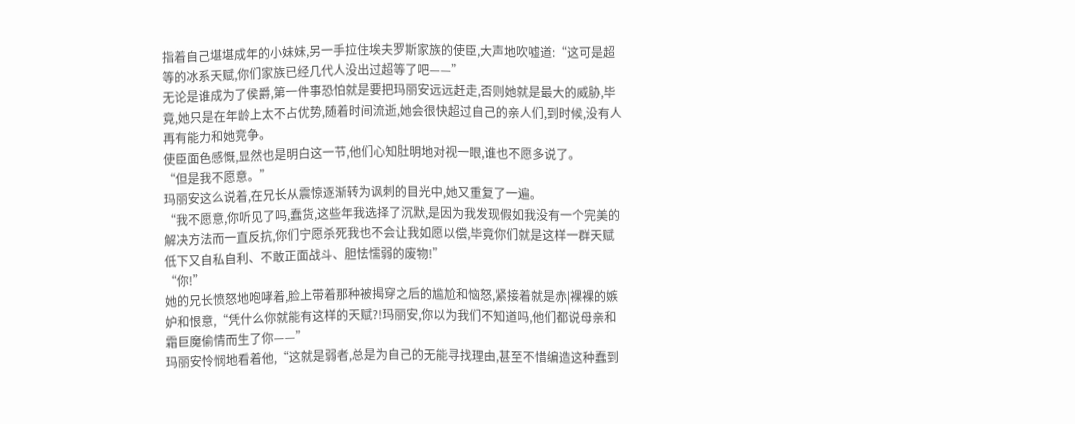指着自己堪堪成年的小妹妹,另一手拉住埃夫罗斯家族的使臣,大声地吹嘘道:“这可是超等的冰系天赋,你们家族已经几代人没出过超等了吧——”
无论是谁成为了侯爵,第一件事恐怕就是要把玛丽安远远赶走,否则她就是最大的威胁,毕竟,她只是在年龄上太不占优势,随着时间流逝,她会很快超过自己的亲人们,到时候,没有人再有能力和她竞争。
使臣面色感慨,显然也是明白这一节,他们心知肚明地对视一眼,谁也不愿多说了。
“但是我不愿意。”
玛丽安这么说着,在兄长从震惊逐渐转为讽刺的目光中,她又重复了一遍。
“我不愿意,你听见了吗,蠢货,这些年我选择了沉默,是因为我发现假如我没有一个完美的解决方法而一直反抗,你们宁愿杀死我也不会让我如愿以偿,毕竟你们就是这样一群天赋低下又自私自利、不敢正面战斗、胆怯懦弱的废物!”
“你!”
她的兄长愤怒地咆哮着,脸上带着那种被揭穿之后的尴尬和恼怒,紧接着就是赤|裸裸的嫉妒和恨意,“凭什么你就能有这样的天赋?!玛丽安,你以为我们不知道吗,他们都说母亲和霜巨魔偷情而生了你——”
玛丽安怜悯地看着他,“这就是弱者,总是为自己的无能寻找理由,甚至不惜编造这种蠢到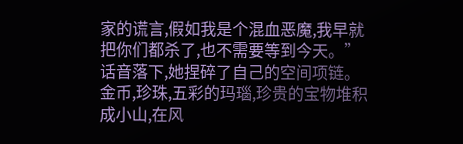家的谎言,假如我是个混血恶魔,我早就把你们都杀了,也不需要等到今天。”
话音落下,她捏碎了自己的空间项链。
金币,珍珠,五彩的玛瑙,珍贵的宝物堆积成小山,在风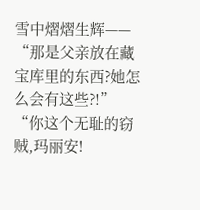雪中熠熠生辉——
“那是父亲放在藏宝库里的东西?她怎么会有这些?!”
“你这个无耻的窃贼,玛丽安!